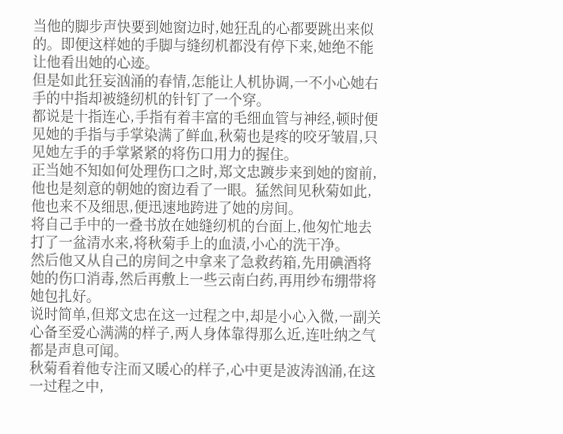当他的脚步声快要到她窗边时,她狂乱的心都要跳出来似的。即便这样她的手脚与缝纫机都没有停下来,她绝不能让他看出她的心迹。
但是如此狂妄汹涌的春情,怎能让人机协调,一不小心她右手的中指却被缝纫机的针钉了一个穿。
都说是十指连心,手指有着丰富的毛细血管与神经,顿时便见她的手指与手掌染满了鲜血,秋菊也是疼的咬牙皱眉,只见她左手的手掌紧紧的将伤口用力的握住。
正当她不知如何处理伤口之时,郑文忠踱步来到她的窗前,他也是刻意的朝她的窗边看了一眼。猛然间见秋菊如此,他也来不及细思,便迅速地跨进了她的房间。
将自己手中的一叠书放在她缝纫机的台面上,他匆忙地去打了一盆清水来,将秋菊手上的血渍,小心的洗干净。
然后他又从自己的房间之中拿来了急救药箱,先用碘酒将她的伤口消毒,然后再敷上一些云南白药,再用纱布绷带将她包扎好。
说时简单,但郑文忠在这一过程之中,却是小心入微,一副关心备至爱心满满的样子,两人身体靠得那么近,连吐纳之气都是声息可闻。
秋菊看着他专注而又暖心的样子,心中更是波涛汹涌,在这一过程之中,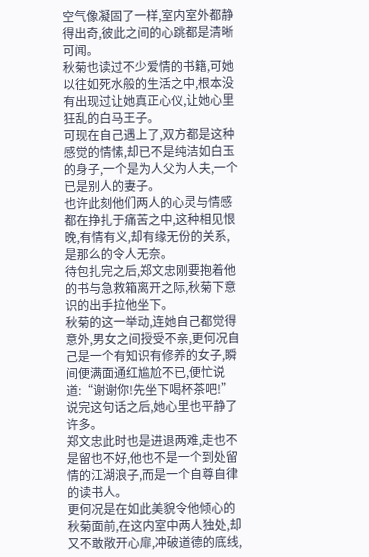空气像凝固了一样,室内室外都静得出奇,彼此之间的心跳都是清晰可闻。
秋菊也读过不少爱情的书籍,可她以往如死水般的生活之中,根本没有出现过让她真正心仪,让她心里狂乱的白马王子。
可现在自己遇上了,双方都是这种感觉的情愫,却已不是纯洁如白玉的身子,一个是为人父为人夫,一个已是别人的妻子。
也许此刻他们两人的心灵与情感都在挣扎于痛苦之中,这种相见恨晚,有情有义,却有缘无份的关系,是那么的令人无奈。
待包扎完之后,郑文忠刚要抱着他的书与急救箱离开之际,秋菊下意识的出手拉他坐下。
秋菊的这一举动,连她自己都觉得意外,男女之间授受不亲,更何况自己是一个有知识有修养的女子,瞬间便满面通红尴尬不已,便忙说道:“谢谢你!先坐下喝杯茶吧!”说完这句话之后,她心里也平静了许多。
郑文忠此时也是进退两难,走也不是留也不好,他也不是一个到处留情的江湖浪子,而是一个自尊自律的读书人。
更何况是在如此美貌令他倾心的秋菊面前,在这内室中两人独处,却又不敢敞开心扉,冲破道德的底线,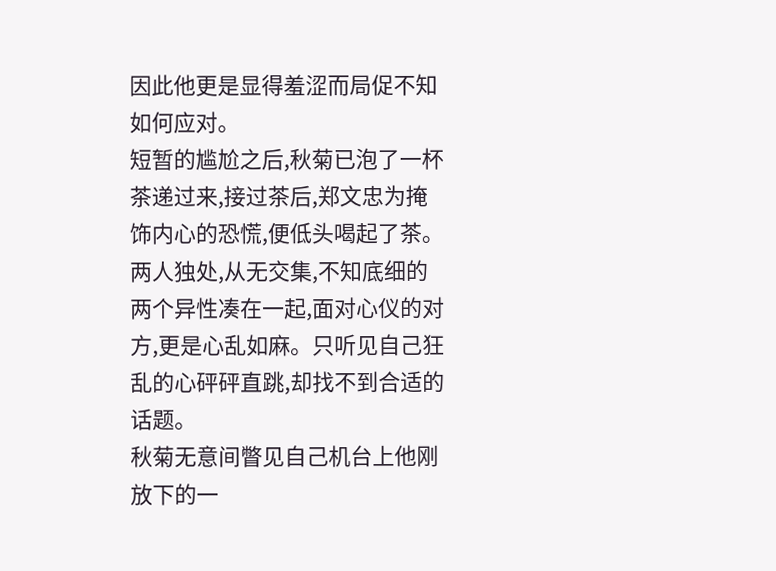因此他更是显得羞涩而局促不知如何应对。
短暂的尴尬之后,秋菊已泡了一杯茶递过来,接过茶后,郑文忠为掩饰内心的恐慌,便低头喝起了茶。
两人独处,从无交集,不知底细的两个异性凑在一起,面对心仪的对方,更是心乱如麻。只听见自己狂乱的心砰砰直跳,却找不到合适的话题。
秋菊无意间瞥见自己机台上他刚放下的一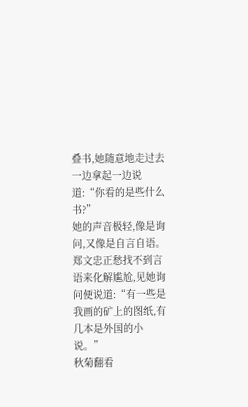叠书,她随意地走过去一边拿起一边说道:“你看的是些什么书?”
她的声音极轻,像是询问,又像是自言自语。
郑文忠正愁找不到言语来化解尴尬,见她询问便说道:“有一些是我画的矿上的图纸,有几本是外国的小说。”
秋菊翻看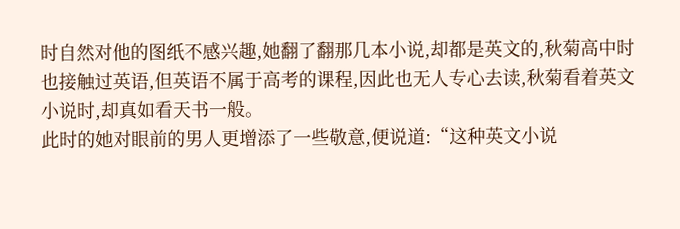时自然对他的图纸不感兴趣,她翻了翻那几本小说,却都是英文的,秋菊高中时也接触过英语,但英语不属于高考的课程,因此也无人专心去读,秋菊看着英文小说时,却真如看天书一般。
此时的她对眼前的男人更增添了一些敬意,便说道:“这种英文小说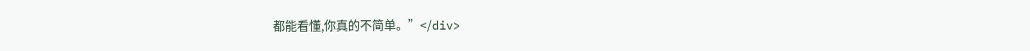都能看懂,你真的不简单。”</div>